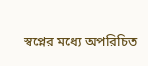স্বপ্নের মধ্যে অপরিচিত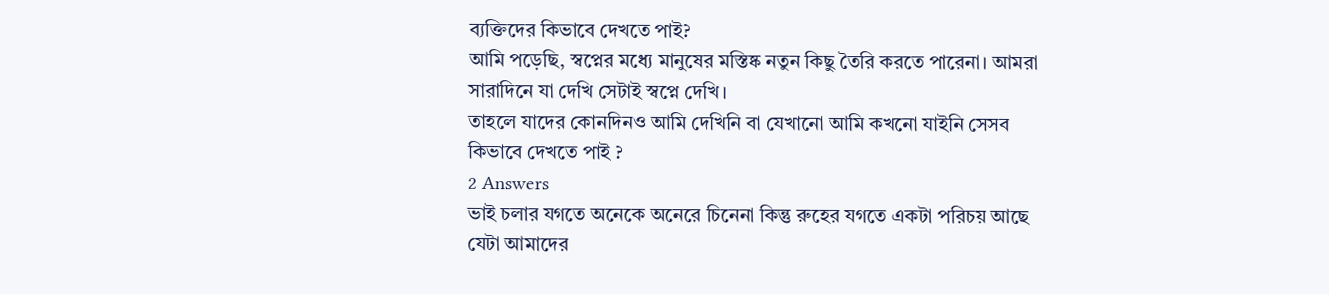ব্যক্তিদের কিভাবে দেখতে পাই?
আমি পড়েছি, স্বপ্নের মধ্যে মানুষের মস্তিষ্ক নতুন কিছু তৈরি করতে পারেনা। আমরা সারাদিনে যা দেখি সেটাই স্বপ্নে দেখি।
তাহলে যাদের কোনদিনও আমি দেখিনি বা যেখানো আমি কখনো যাইনি সেসব কিভাবে দেখতে পাই ?
2 Answers
ভাই চলার যগতে অনেকে অনেরে চিনেনা কিন্তু রুহের যগতে একটা পরিচয় আছে যেটা আমাদের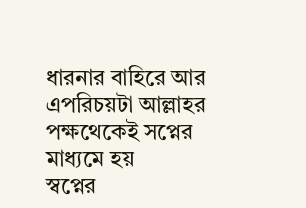ধারনার বাহিরে আর এপরিচয়টা আল্লাহর পক্ষথেকেই সপ্নের মাধ্যমে হয়
স্বপ্নের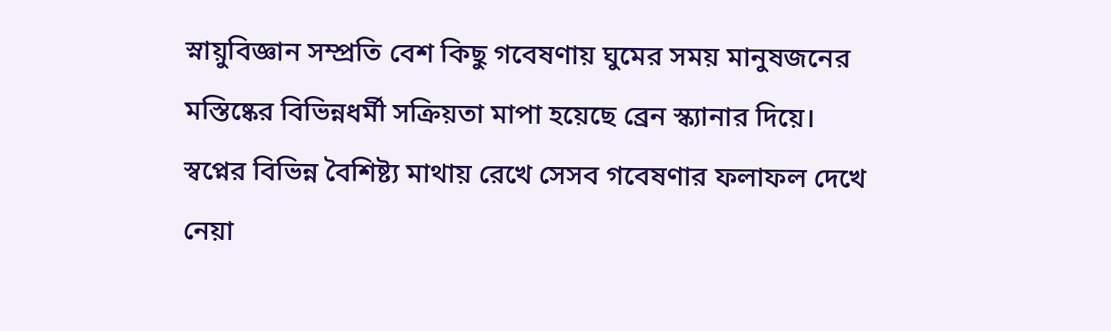স্নায়ুবিজ্ঞান সম্প্রতি বেশ কিছু গবেষণায় ঘুমের সময় মানুষজনের মস্তিষ্কের বিভিন্নধর্মী সক্রিয়তা মাপা হয়েছে ব্রেন স্ক্যানার দিয়ে। স্বপ্নের বিভিন্ন বৈশিষ্ট্য মাথায় রেখে সেসব গবেষণার ফলাফল দেখে নেয়া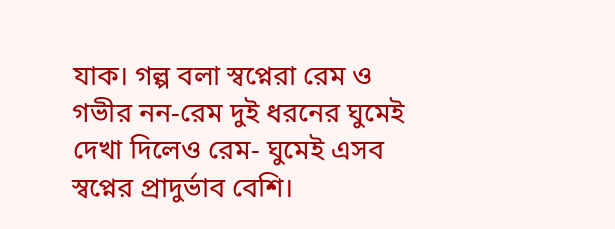যাক। গল্প বলা স্বপ্নেরা রেম ও গভীর নন-রেম দুই ধরনের ঘুমেই দেখা দিলেও রেম- ঘুমেই এসব স্বপ্নের প্রাদুর্ভাব বেশি।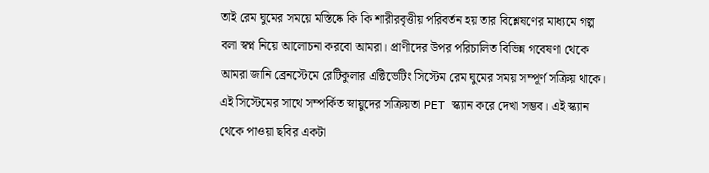তাই রেম ঘুমের সময়ে মস্তিষ্কে কি কি শারীরবৃত্তীয় পরিবর্তন হয় তার বিশ্লেষণের মাধ্যমে গল্প বলা স্বপ্ন নিয়ে আলোচনা করবো আমরা। প্রাণীদের উপর পরিচালিত বিভিন্ন গবেষণা থেকে আমরা জানি ব্রেনস্টেমে রেটিকুলার এক্টিভেটিং সিস্টেম রেম ঘুমের সময় সম্পূর্ণ সক্রিয় থাকে। এই সিস্টেমের সাথে সম্পর্কিত স্নায়ুদের সক্রিয়তা PET স্ক্যান করে দেখা সম্ভব। এই স্ক্যান থেকে পাওয়া ছবির একটা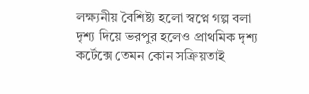লক্ষ্যনীয় বৈশিষ্ট্য হলো স্বপ্নে গল্প বলা দৃশ্য দিয়ে ভরপুর হলেও প্রাথমিক দৃশ্য কর্টেক্সে তেমন কোন সক্রিয়তাই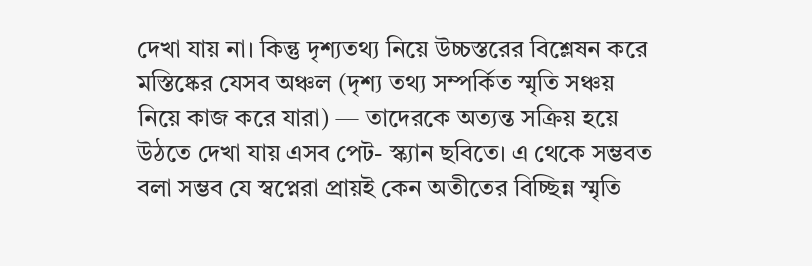দেখা যায় না। কিন্তু দৃশ্যতথ্য নিয়ে উচ্চস্তরের বিশ্লেষন করে মস্তিষ্কের যেসব অঞ্চল (দৃশ্য তথ্য সম্পর্কিত স্মৃতি সঞ্চয় নিয়ে কাজ করে যারা) — তাদেরকে অত্যন্ত সক্রিয় হয়ে উঠতে দেখা যায় এসব পেট- স্ক্যান ছবিতে। এ থেকে সম্ভবত বলা সম্ভব যে স্বপ্নেরা প্রায়ই কেন অতীতের বিচ্ছিন্ন স্মৃতি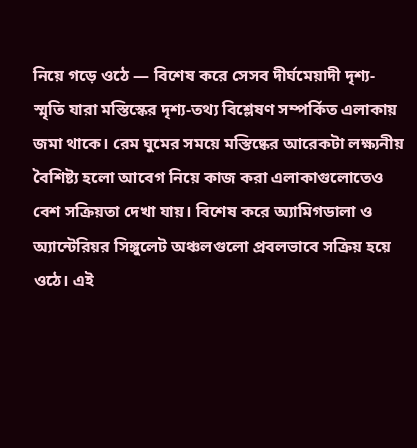নিয়ে গড়ে ওঠে — বিশেষ করে সেসব দীর্ঘমেয়াদী দৃশ্য- স্মৃতি যারা মস্তিস্কের দৃশ্য-তথ্য বিশ্লেষণ সম্পর্কিত এলাকায় জমা থাকে। রেম ঘুমের সময়ে মস্তিষ্কের আরেকটা লক্ষ্যনীয় বৈশিষ্ট্য হলো আবেগ নিয়ে কাজ করা এলাকাগুলোতেও বেশ সক্রিয়তা দেখা যায়। বিশেষ করে অ্যামিগডালা ও অ্যান্টেরিয়র সিঙ্গুলেট অঞ্চলগুলো প্রবলভাবে সক্রিয় হয়ে ওঠে। এই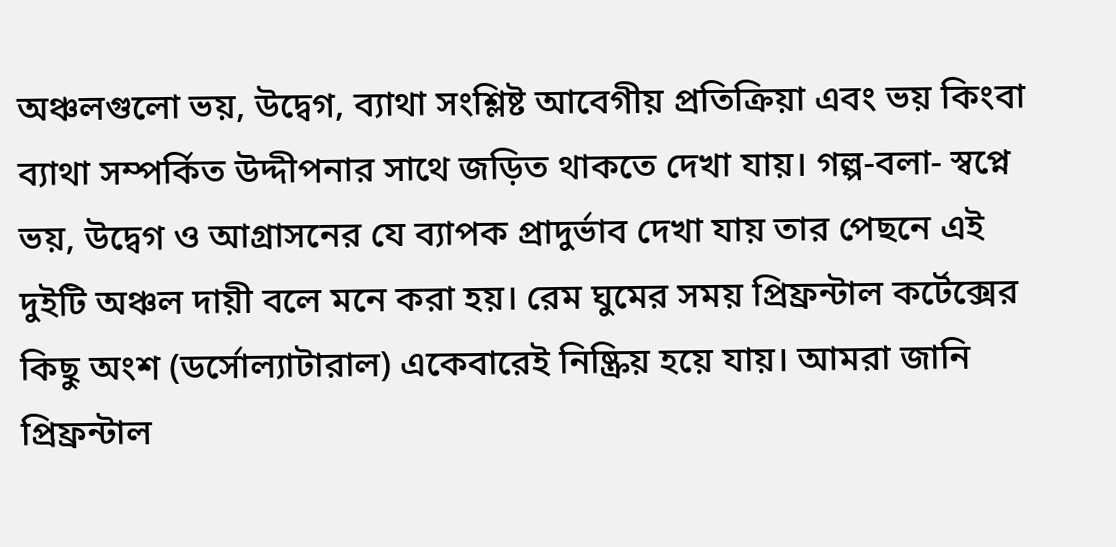অঞ্চলগুলো ভয়, উদ্বেগ, ব্যাথা সংশ্লিষ্ট আবেগীয় প্রতিক্রিয়া এবং ভয় কিংবা ব্যাথা সম্পর্কিত উদ্দীপনার সাথে জড়িত থাকতে দেখা যায়। গল্প-বলা- স্বপ্নে ভয়, উদ্বেগ ও আগ্রাসনের যে ব্যাপক প্রাদুর্ভাব দেখা যায় তার পেছনে এই দুইটি অঞ্চল দায়ী বলে মনে করা হয়। রেম ঘুমের সময় প্রিফ্রন্টাল কর্টেক্সের কিছু অংশ (ডর্সোল্যাটারাল) একেবারেই নিষ্ক্রিয় হয়ে যায়। আমরা জানি প্রিফ্রন্টাল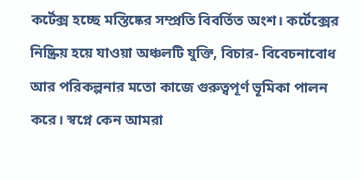কর্টেক্স হচ্ছে মস্তিষ্কের সম্প্রতি বিবর্তিত অংশ। কর্টেক্সের নিষ্ক্রিয় হয়ে যাওয়া অঞ্চলটি যুক্তি, বিচার- বিবেচনাবোধ আর পরিকল্পনার মতো কাজে গুরুত্বপূর্ণ ভূমিকা পালন করে। স্বপ্নে কেন আমরা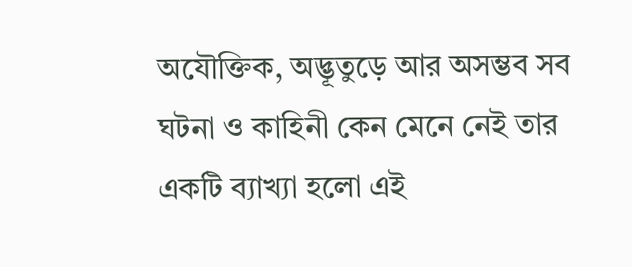অযৌক্তিক, অদ্ভূতুড়ে আর অসম্ভব সব ঘটনা ও কাহিনী কেন মেনে নেই তার একটি ব্যাখ্যা হলো এই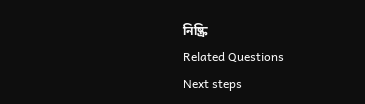নিষ্ক্রি
Related Questions
Next steps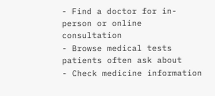- Find a doctor for in-person or online consultation
- Browse medical tests patients often ask about
- Check medicine information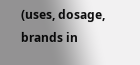(uses, dosage, brands in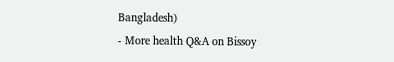Bangladesh)
- More health Q&A on Bissoy